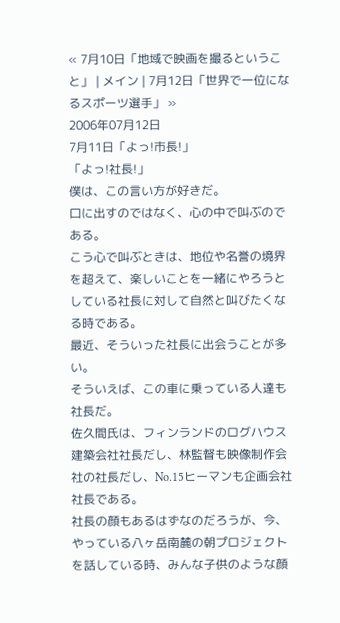« 7月10日「地域で映画を撮るということ」 | メイン | 7月12日「世界で一位になるスポーツ選手」 »
2006年07月12日
7月11日「よっ!市長!」
「よっ!社長!」
僕は、この言い方が好きだ。
口に出すのではなく、心の中で叫ぶのである。
こう心で叫ぶときは、地位や名誉の境界を超えて、楽しいことを一緒にやろうとしている社長に対して自然と叫びたくなる時である。
最近、そういった社長に出会うことが多い。
そういえば、この車に乗っている人達も社長だ。
佐久間氏は、フィンランドのログハウス建築会社社長だし、林監督も映像制作会社の社長だし、No.15ヒーマンも企画会社社長である。
社長の顔もあるはずなのだろうが、今、やっている八ヶ岳南麓の朝プロジェクトを話している時、みんな子供のような顔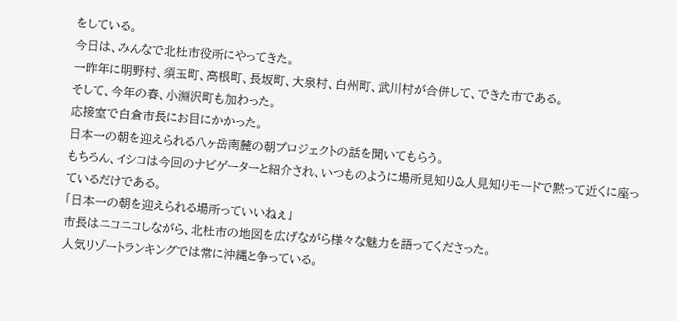をしている。
今日は、みんなで北杜市役所にやってきた。
一昨年に明野村、須玉町、高根町、長坂町、大泉村、白州町、武川村が合併して、できた市である。
そして、今年の春、小淵沢町も加わった。
応接室で白倉市長にお目にかかった。
日本一の朝を迎えられる八ヶ岳南麓の朝プロジェクトの話を聞いてもらう。
もちろん、イシコは今回のナビゲーターと紹介され、いつものように場所見知り&人見知りモードで黙って近くに座っているだけである。
「日本一の朝を迎えられる場所っていいねぇ」
市長はニコニコしながら、北杜市の地図を広げながら様々な魅力を語ってくださった。
人気リゾートランキングでは常に沖縄と争っている。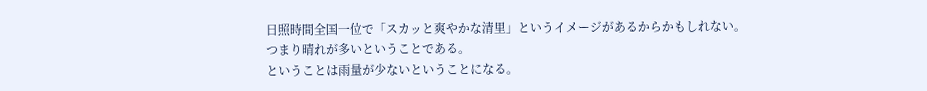日照時間全国一位で「スカッと爽やかな清里」というイメージがあるからかもしれない。
つまり晴れが多いということである。
ということは雨量が少ないということになる。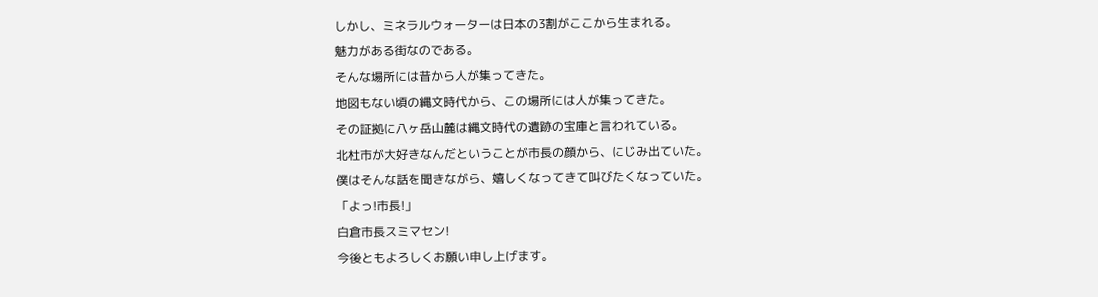しかし、ミネラルウォーターは日本の3割がここから生まれる。
魅力がある街なのである。
そんな場所には昔から人が集ってきた。
地図もない頃の縄文時代から、この場所には人が集ってきた。
その証拠に八ヶ岳山麓は縄文時代の遺跡の宝庫と言われている。
北杜市が大好きなんだということが市長の顔から、にじみ出ていた。
僕はそんな話を聞きながら、嬉しくなってきて叫びたくなっていた。
「よっ!市長!」
白倉市長スミマセン!
今後ともよろしくお願い申し上げます。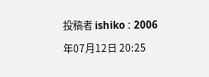投稿者 ishiko : 2006年07月12日 20:25